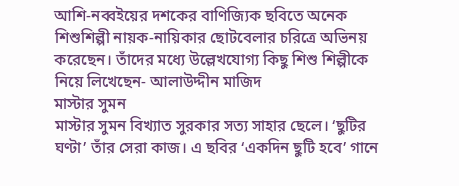আশি-নব্বইয়ের দশকের বাণিজ্যিক ছবিতে অনেক শিশুশিল্পী নায়ক-নায়িকার ছোটবেলার চরিত্রে অভিনয় করেছেন। তাঁদের মধ্যে উল্লেখযোগ্য কিছু শিশু শিল্পীকে নিয়ে লিখেছেন- আলাউদ্দীন মাজিদ
মাস্টার সুমন
মাস্টার সুমন বিখ্যাত সুরকার সত্য সাহার ছেলে। ‘ছুটির ঘণ্টা’ তাঁর সেরা কাজ। এ ছবির ‘একদিন ছুটি হবে’ গানে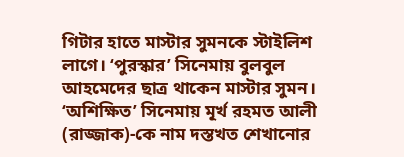গিটার হাতে মাস্টার সুমনকে স্টাইলিশ লাগে। ‘পুরস্কার’ সিনেমায় বুলবুল আহমেদের ছাত্র থাকেন মাস্টার সুমন। ‘অশিক্ষিত’ সিনেমায় মূর্খ রহমত আলী (রাজ্জাক)-কে নাম দস্তখত শেখানোর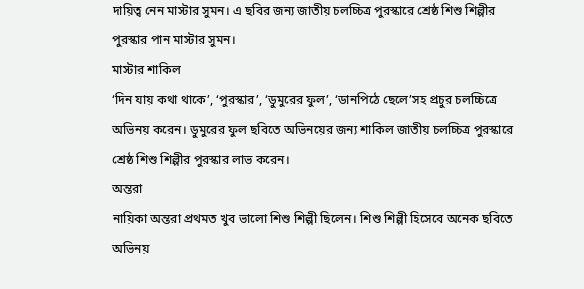দায়িত্ব নেন মাস্টার সুমন। এ ছবির জন্য জাতীয় চলচ্চিত্র পুরস্কারে শ্রেষ্ঠ শিশু শিল্পীর পুরস্কার পান মাস্টার সুমন।
মাস্টার শাকিল
‘দিন যায় কথা থাকে’, ‘পুরস্কার’, ‘ডুমুরের ফুল’, ‘ডানপিঠে ছেলে’সহ প্রচুর চলচ্চিত্রে অভিনয় করেন। ডুমুরের ফুল ছবিতে অভিনয়ের জন্য শাকিল জাতীয় চলচ্চিত্র পুরস্কারে শ্রেষ্ঠ শিশু শিল্পীর পুরস্কার লাভ করেন।
অন্তরা
নায়িকা অন্তরা প্রথমত খুব ভালো শিশু শিল্পী ছিলেন। শিশু শিল্পী হিসেবে অনেক ছবিতে অভিনয়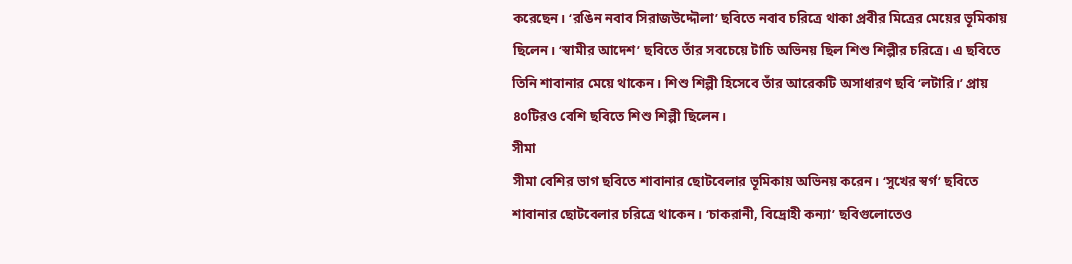করেছেন। ‘রঙিন নবাব সিরাজউদ্দৌলা’ ছবিতে নবাব চরিত্রে থাকা প্রবীর মিত্রের মেয়ের ভূমিকায় ছিলেন। ‘স্বামীর আদেশ’ ছবিতে তাঁর সবচেয়ে টাচি অভিনয় ছিল শিশু শিল্পীর চরিত্রে। এ ছবিতে তিনি শাবানার মেয়ে থাকেন। শিশু শিল্পী হিসেবে তাঁর আরেকটি অসাধারণ ছবি ‘লটারি।’ প্রায় ৪০টিরও বেশি ছবিতে শিশু শিল্পী ছিলেন।
সীমা
সীমা বেশির ভাগ ছবিতে শাবানার ছোটবেলার ভূমিকায় অভিনয় করেন। ‘সুখের স্বর্গ’ ছবিতে শাবানার ছোটবেলার চরিত্রে থাকেন। ‘চাকরানী, বিদ্রোহী কন্যা’ ছবিগুলোতেও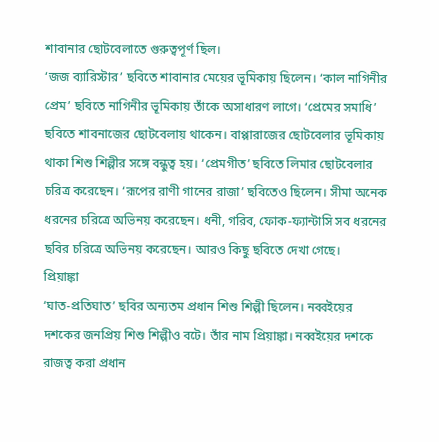শাবানার ছোটবেলাতে গুরুত্বপূর্ণ ছিল।
‘জজ ব্যারিস্টার’ ছবিতে শাবানার মেয়ের ভূমিকায় ছিলেন। ‘কাল নাগিনীর প্রেম’ ছবিতে নাগিনীর ভূমিকায় তাঁকে অসাধারণ লাগে। ‘প্রেমের সমাধি’ ছবিতে শাবনাজের ছোটবেলায় থাকেন। বাপ্পারাজের ছোটবেলার ভূমিকায় থাকা শিশু শিল্পীর সঙ্গে বন্ধুত্ব হয়। ‘প্রেমগীত’ ছবিতে লিমার ছোটবেলার চরিত্র করেছেন। ‘রূপের রাণী গানের রাজা’ ছবিতেও ছিলেন। সীমা অনেক ধরনের চরিত্রে অভিনয় করেছেন। ধনী, গরিব, ফোক-ফ্যান্টাসি সব ধরনের ছবির চরিত্রে অভিনয় করেছেন। আরও কিছু ছবিতে দেখা গেছে।
প্রিয়াঙ্কা
‘ঘাত-প্রতিঘাত’ ছবির অন্যতম প্রধান শিশু শিল্পী ছিলেন। নব্বইয়ের দশকের জনপ্রিয় শিশু শিল্পীও বটে। তাঁর নাম প্রিয়াঙ্কা। নব্বইয়ের দশকে রাজত্ব করা প্রধান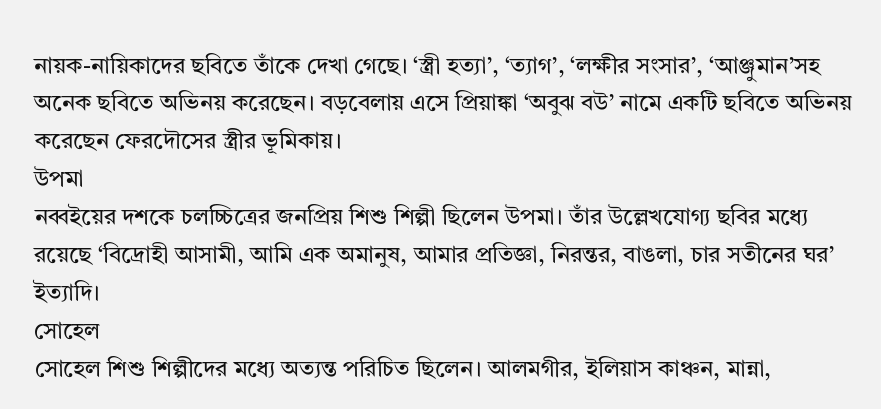নায়ক-নায়িকাদের ছবিতে তাঁকে দেখা গেছে। ‘স্ত্রী হত্যা’, ‘ত্যাগ’, ‘লক্ষীর সংসার’, ‘আঞ্জুমান’সহ অনেক ছবিতে অভিনয় করেছেন। বড়বেলায় এসে প্রিয়াঙ্কা ‘অবুঝ বউ’ নামে একটি ছবিতে অভিনয় করেছেন ফেরদৌসের স্ত্রীর ভূমিকায়।
উপমা
নব্বইয়ের দশকে চলচ্চিত্রের জনপ্রিয় শিশু শিল্পী ছিলেন উপমা। তাঁর উল্লেখযোগ্য ছবির মধ্যে রয়েছে ‘বিদ্রোহী আসামী, আমি এক অমানুষ, আমার প্রতিজ্ঞা, নিরন্তর, বাঙলা, চার সতীনের ঘর’ ইত্যাদি।
সোহেল
সোহেল শিশু শিল্পীদের মধ্যে অত্যন্ত পরিচিত ছিলেন। আলমগীর, ইলিয়াস কাঞ্চন, মান্না,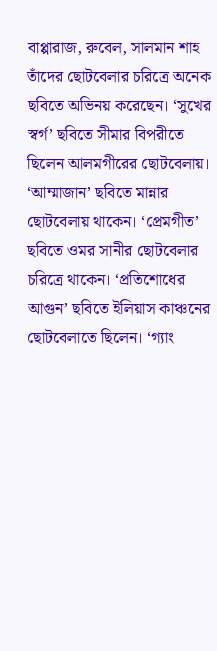বাপ্পারাজ, রুবেল, সালমান শাহ তাঁদের ছোটবেলার চরিত্রে অনেক ছবিতে অভিনয় করেছেন। ‘সুখের স্বর্গ’ ছবিতে সীমার বিপরীতে ছিলেন আলমগীরের ছোটবেলায়। ‘আম্মাজান’ ছবিতে মান্নার ছোটবেলায় থাকেন। ‘প্রেমগীত’ ছবিতে ওমর সানীর ছোটবেলার চরিত্রে থাকেন। ‘প্রতিশোধের আগুন’ ছবিতে ইলিয়াস কাঞ্চনের ছোটবেলাতে ছিলেন। ‘গ্যাং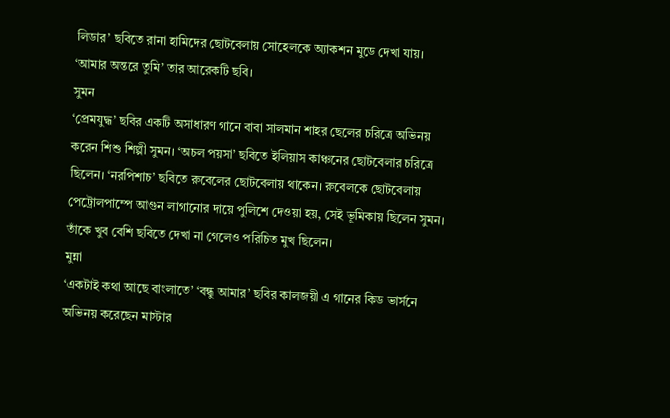লিডার’ ছবিতে রানা হামিদের ছোটবেলায় সোহেলকে অ্যাকশন মুডে দেখা যায়। ‘আমার অন্তরে তুমি’ তার আরেকটি ছবি।
সুমন
‘প্রেমযুদ্ধ’ ছবির একটি অসাধারণ গানে বাবা সালমান শাহর ছেলের চরিত্রে অভিনয় করেন শিশু শিল্পী সুমন। ‘অচল পয়সা’ ছবিতে ইলিয়াস কাঞ্চনের ছোটবেলার চরিত্রে ছিলেন। ‘নরপিশাচ’ ছবিতে রুবেলের ছোটবেলায় থাকেন। রুবেলকে ছোটবেলায় পেট্রোলপাম্পে আগুন লাগানোর দায়ে পুলিশে দেওয়া হয়, সেই ভূমিকায় ছিলেন সুমন। তাঁকে খুব বেশি ছবিতে দেখা না গেলেও পরিচিত মুখ ছিলেন।
মুন্না
‘একটাই কথা আছে বাংলাতে’ ‘বন্ধু আমার’ ছবির কালজয়ী এ গানের কিড ভার্সনে অভিনয় করেছেন মাস্টার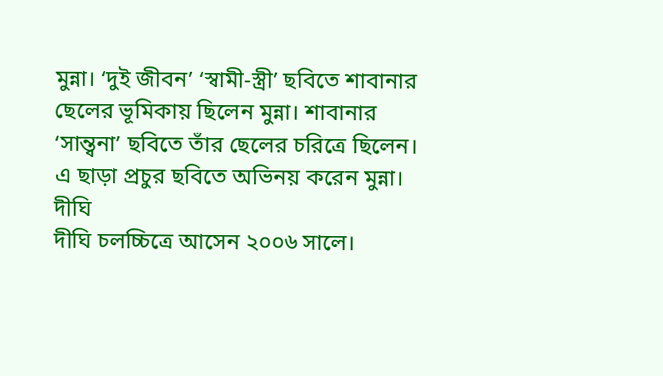মুন্না। ‘দুই জীবন’ ‘স্বামী-স্ত্রী’ ছবিতে শাবানার ছেলের ভূমিকায় ছিলেন মুন্না। শাবানার ‘সান্ত্বনা’ ছবিতে তাঁর ছেলের চরিত্রে ছিলেন। এ ছাড়া প্রচুর ছবিতে অভিনয় করেন মুন্না।
দীঘি
দীঘি চলচ্চিত্রে আসেন ২০০৬ সালে।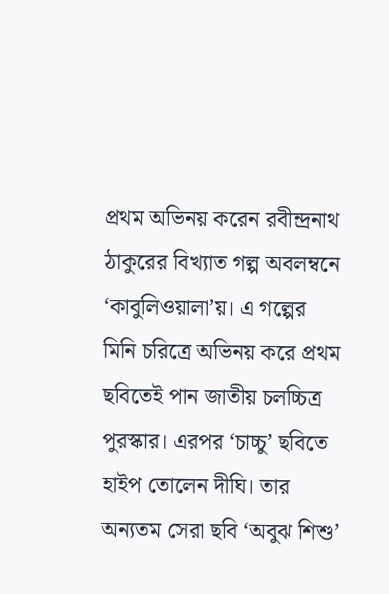প্রথম অভিনয় করেন রবীন্দ্রনাথ ঠাকুরের বিখ্যাত গল্প অবলম্বনে ‘কাবুলিওয়ালা’য়। এ গল্পের মিনি চরিত্রে অভিনয় করে প্রথম ছবিতেই পান জাতীয় চলচ্চিত্র পুরস্কার। এরপর ‘চাচ্চু’ ছবিতে হাইপ তোলেন দীঘি। তার অন্যতম সেরা ছবি ‘অবুঝ শিশু’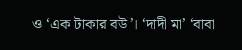ও ‘এক টাকার বউ’। ‘দাদী মা’ ‘বাবা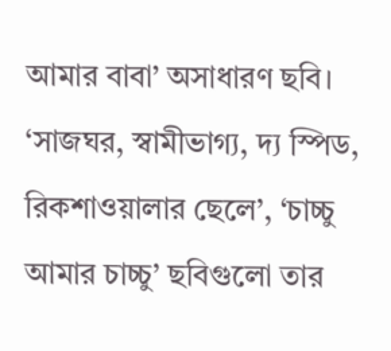আমার বাবা’ অসাধারণ ছবি। ‘সাজঘর, স্বামীভাগ্য, দ্য স্পিড, রিকশাওয়ালার ছেলে’, ‘চাচ্চু আমার চাচ্চু’ ছবিগুলো তার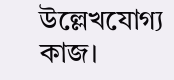উল্লেখযোগ্য কাজ।